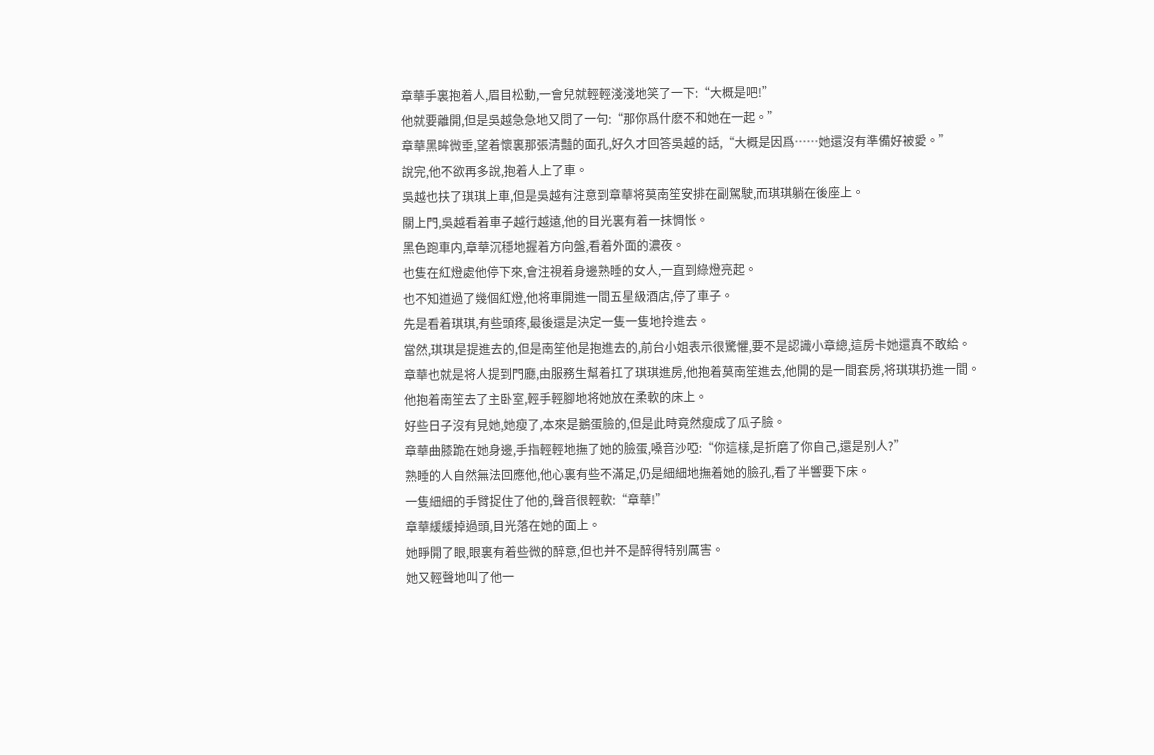章華手裏抱着人,眉目松動,一會兒就輕輕淺淺地笑了一下:“大概是吧!”
他就要離開,但是吳越急急地又問了一句:“那你爲什麽不和她在一起。”
章華黑眸微垂,望着懷裏那張清豔的面孔,好久才回答吳越的話,“大概是因爲……她還沒有準備好被愛。”
說完,他不欲再多說,抱着人上了車。
吳越也扶了琪琪上車,但是吳越有注意到章華将莫南笙安排在副駕駛,而琪琪躺在後座上。
關上門,吳越看着車子越行越遠,他的目光裏有着一抹惆怅。
黑色跑車内,章華沉穩地握着方向盤,看着外面的濃夜。
也隻在紅燈處他停下來,會注視着身邊熟睡的女人,一直到綠燈亮起。
也不知道過了幾個紅燈,他将車開進一間五星級酒店,停了車子。
先是看着琪琪,有些頭疼,最後還是決定一隻一隻地拎進去。
當然,琪琪是提進去的,但是南笙他是抱進去的,前台小姐表示很驚懼,要不是認識小章總,這房卡她還真不敢給。
章華也就是将人提到門廳,由服務生幫着扛了琪琪進房,他抱着莫南笙進去,他開的是一間套房,将琪琪扔進一間。
他抱着南笙去了主卧室,輕手輕腳地将她放在柔軟的床上。
好些日子沒有見她,她瘦了,本來是鵝蛋臉的,但是此時竟然瘦成了瓜子臉。
章華曲膝跪在她身邊,手指輕輕地撫了她的臉蛋,嗓音沙啞:“你這樣,是折磨了你自己,還是别人?”
熟睡的人自然無法回應他,他心裏有些不滿足,仍是細細地撫着她的臉孔,看了半響要下床。
一隻細細的手臂捉住了他的,聲音很輕軟:“章華!”
章華緩緩掉過頭,目光落在她的面上。
她睜開了眼,眼裏有着些微的醉意,但也并不是醉得特别厲害。
她又輕聲地叫了他一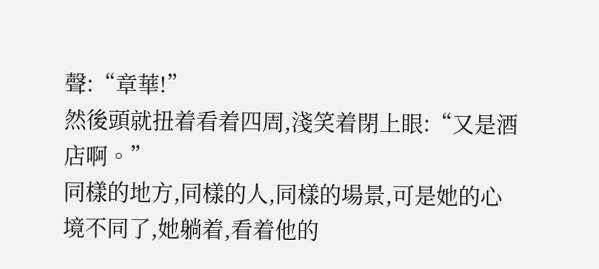聲:“章華!”
然後頭就扭着看着四周,淺笑着閉上眼:“又是酒店啊。”
同樣的地方,同樣的人,同樣的場景,可是她的心境不同了,她躺着,看着他的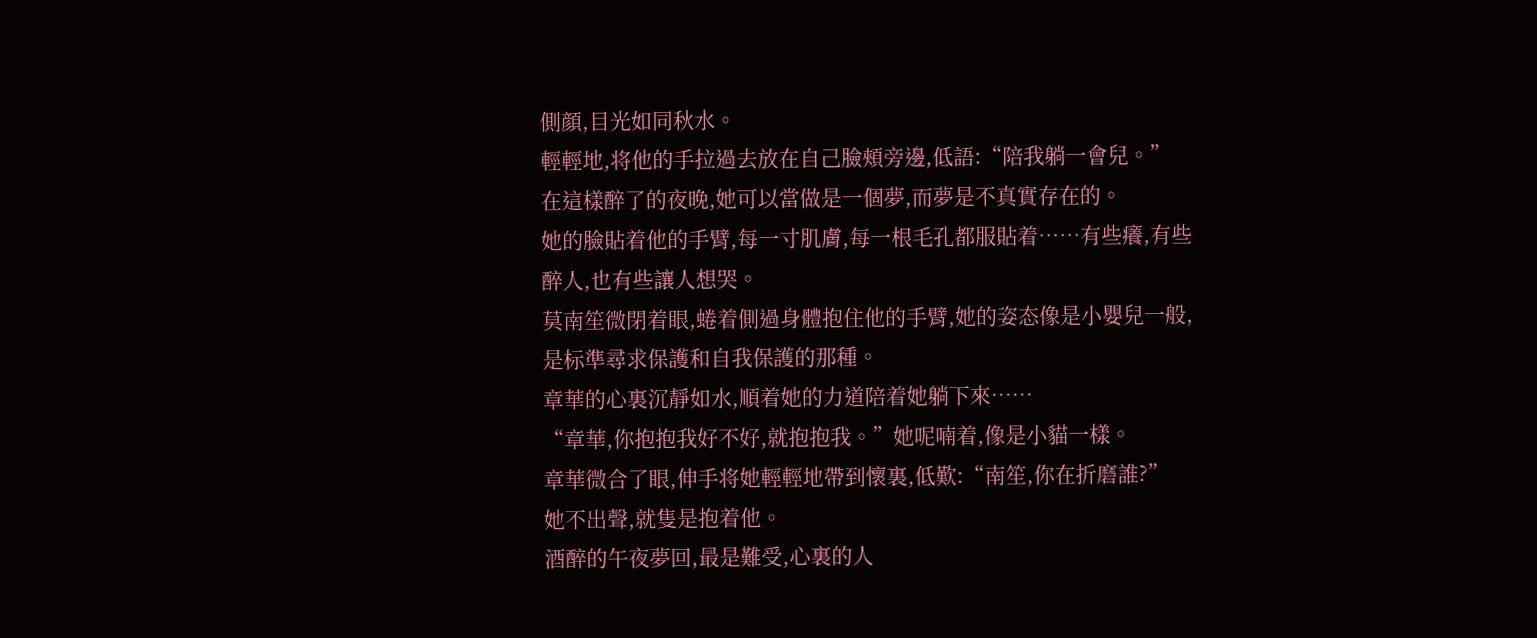側顔,目光如同秋水。
輕輕地,将他的手拉過去放在自己臉頰旁邊,低語:“陪我躺一會兒。”
在這樣醉了的夜晚,她可以當做是一個夢,而夢是不真實存在的。
她的臉貼着他的手臂,每一寸肌膚,每一根毛孔都服貼着……有些癢,有些醉人,也有些讓人想哭。
莫南笙微閉着眼,蜷着側過身體抱住他的手臂,她的姿态像是小嬰兒一般,是标準尋求保護和自我保護的那種。
章華的心裏沉靜如水,順着她的力道陪着她躺下來……
“章華,你抱抱我好不好,就抱抱我。”她呢喃着,像是小貓一樣。
章華微合了眼,伸手将她輕輕地帶到懷裏,低歎:“南笙,你在折磨誰?”
她不出聲,就隻是抱着他。
酒醉的午夜夢回,最是難受,心裏的人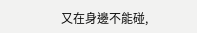又在身邊不能碰,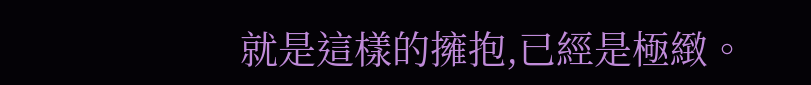就是這樣的擁抱,已經是極緻。